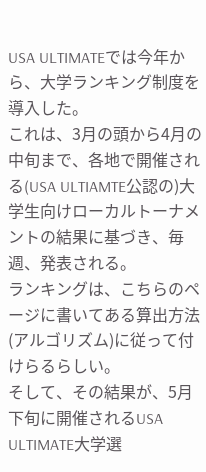USA ULTIMATEでは今年から、大学ランキング制度を導入した。
これは、3月の頭から4月の中旬まで、各地で開催される(USA ULTIAMTE公認の)大学生向けローカルトーナメントの結果に基づき、毎週、発表される。
ランキングは、こちらのページに書いてある算出方法(アルゴリズム)に従って付けらるらしい。
そして、その結果が、5月下旬に開催されるUSA ULTIMATE大学選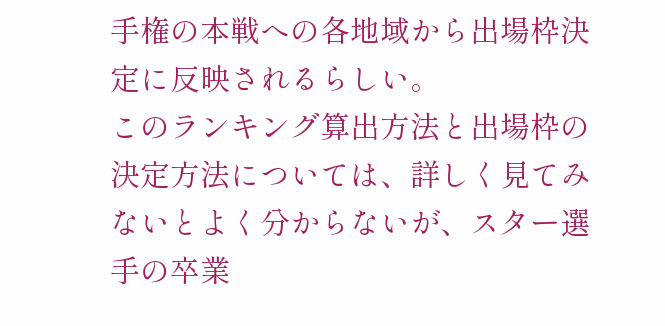手権の本戦への各地域から出場枠決定に反映されるらしい。
このランキング算出方法と出場枠の決定方法については、詳しく見てみないとよく分からないが、スター選手の卒業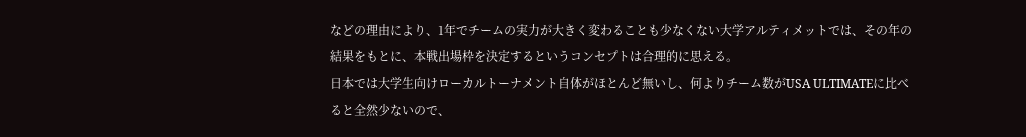などの理由により、1年でチームの実力が大きく変わることも少なくない大学アルティメットでは、その年の結果をもとに、本戦出場枠を決定するというコンセプトは合理的に思える。
日本では大学生向けローカルトーナメント自体がほとんど無いし、何よりチーム数がUSA ULTIMATEに比べると全然少ないので、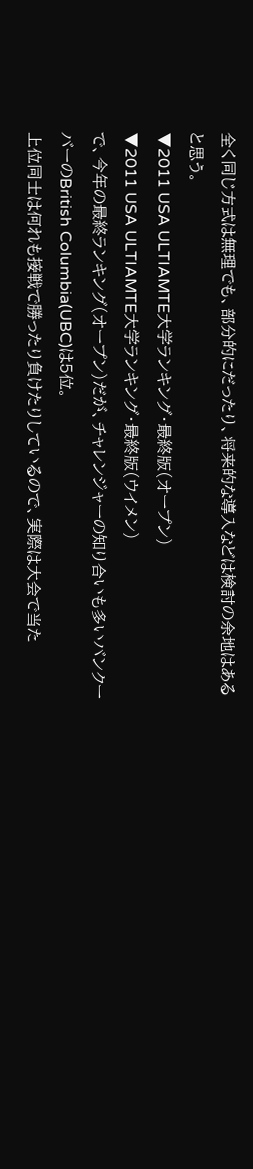全く同じ方式は無理でも、部分的にだったり、将来的な導入などは検討の余地はあると思う。
▼2011 USA ULTIAMTE大学ランキング・最終版(オープン)
▼2011 USA ULTIAMTE大学ランキング・最終版(ウイメン)
で、今年の最終ランキング(オープン)だが、チャレンジャーの知り合いも多いバンクーバーのBritish Columbia(UBC)は5位。
上位同士は何れも接戦で勝ったり負けたりしているので、実際は大会で当た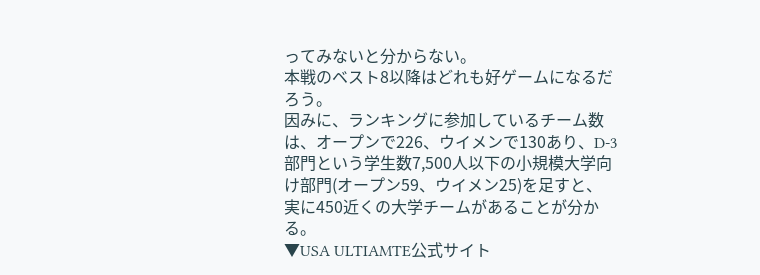ってみないと分からない。
本戦のベスト8以降はどれも好ゲームになるだろう。
因みに、ランキングに参加しているチーム数は、オープンで226、ウイメンで130あり、D-3部門という学生数7,500人以下の小規模大学向け部門(オープン59、ウイメン25)を足すと、実に450近くの大学チームがあることが分かる。
▼USA ULTIAMTE公式サイト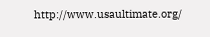http://www.usaultimate.org/